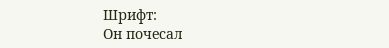Шрифт:
Он почесал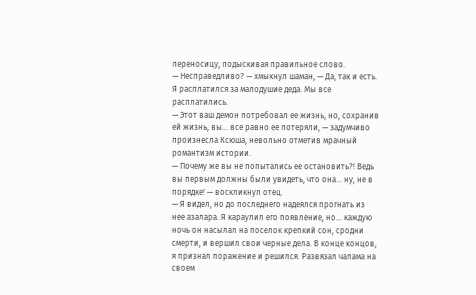переносицу, подыскивая правильное слово.
— Несправедливо? — хмыкнул шаман, — Да, так и есть. Я расплатился за малодушие деда. Мы все расплатились.
— Этот ваш демон потребовал ее жизнь, но, сохранив ей жизнь, вы… все равно ее потеряли, — задумчиво произнесла Ксюша, невольно отметив мрачный романтизм истории.
— Почему же вы не попытались ее остановить?! Ведь вы первым должны были увидеть, что она… ну, не в порядке! — воскликнул отец.
— Я видел, но до последнего надеялся прогнать из нее азалара. Я караулил его появление, но… каждую ночь он насылал на поселок крепкий сон, сродни смерти, и вершил свои черные дела. В конце концов, я признал поражение и решился. Развязал чалама на своем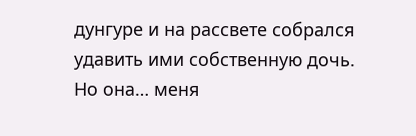дунгуре и на рассвете собрался удавить ими собственную дочь. Но она… меня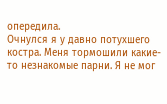опередила.
Очнулся я у давно потухшего костра. Меня тормошили какие-то незнакомые парни. Я не мог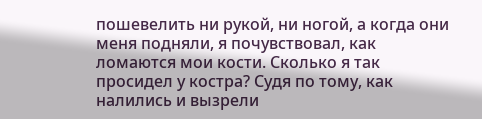пошевелить ни рукой, ни ногой, а когда они меня подняли, я почувствовал, как ломаются мои кости. Сколько я так просидел у костра? Судя по тому, как налились и вызрели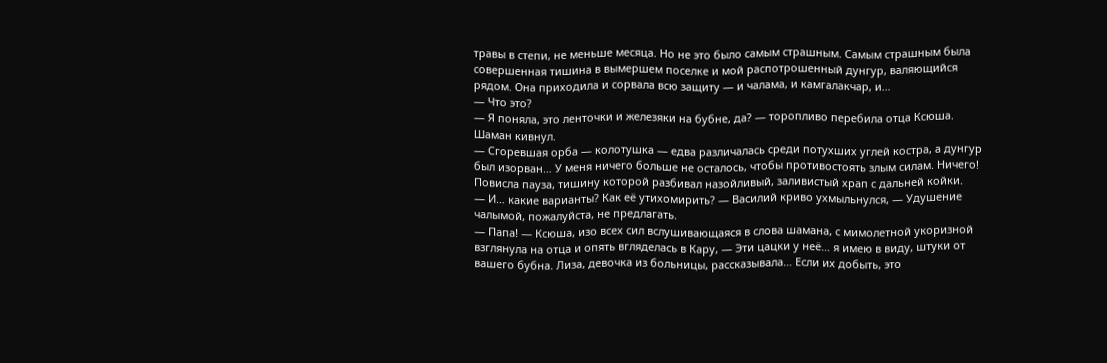травы в степи, не меньше месяца. Но не это было самым страшным. Самым страшным была совершенная тишина в вымершем поселке и мой распотрошенный дунгур, валяющийся рядом. Она приходила и сорвала всю защиту — и чалама, и камгалакчар, и…
— Что это?
— Я поняла, это ленточки и железяки на бубне, да? — торопливо перебила отца Ксюша.
Шаман кивнул.
— Сгоревшая орба — колотушка — едва различалась среди потухших углей костра, а дунгур был изорван… У меня ничего больше не осталось, чтобы противостоять злым силам. Ничего!
Повисла пауза, тишину которой разбивал назойливый, заливистый храп с дальней койки.
— И… какие варианты? Как её утихомирить? — Василий криво ухмыльнулся, — Удушение чалымой, пожалуйста, не предлагать.
— Папа! — Ксюша, изо всех сил вслушивающаяся в слова шамана, с мимолетной укоризной взглянула на отца и опять вгляделась в Кару, — Эти цацки у неё… я имею в виду, штуки от вашего бубна. Лиза, девочка из больницы, рассказывала… Если их добыть, это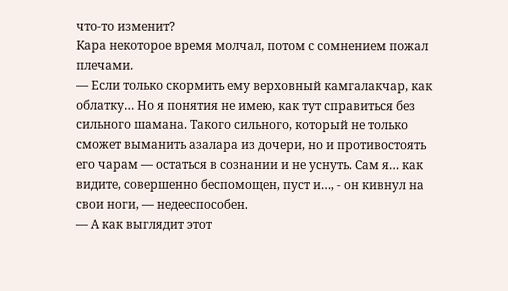что-то изменит?
Кара некоторое время молчал, потом с сомнением пожал плечами.
— Если только скормить ему верховный камгалакчар, как облатку… Но я понятия не имею, как тут справиться без сильного шамана. Такого сильного, который не только сможет выманить азалара из дочери, но и противостоять его чарам — остаться в сознании и не уснуть. Сам я… как видите, совершенно беспомощен, пуст и…, - он кивнул на свои ноги, — недееспособен.
— А как выглядит этот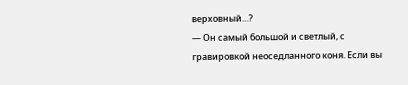верховный…?
— Он самый большой и светлый, с гравировкой неоседланного коня. Если вы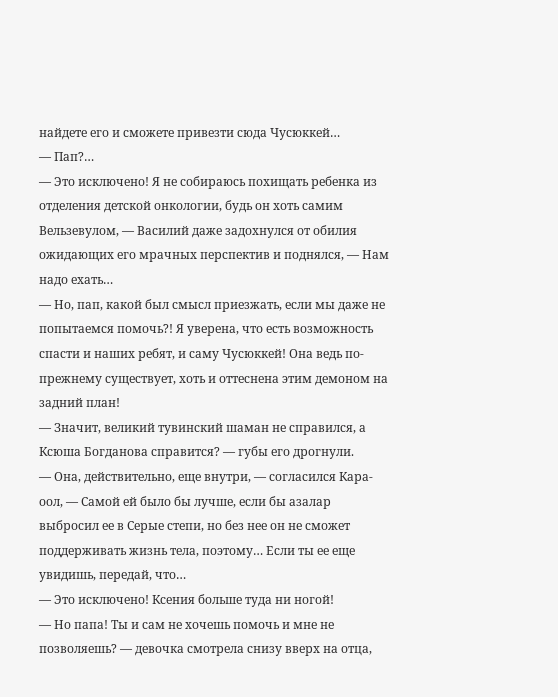найдете его и сможете привезти сюда Чусюккей…
— Пап?…
— Это исключено! Я не собираюсь похищать ребенка из отделения детской онкологии, будь он хоть самим Вельзевулом, — Василий даже задохнулся от обилия ожидающих его мрачных перспектив и поднялся, — Нам надо ехать…
— Но, пап, какой был смысл приезжать, если мы даже не попытаемся помочь?! Я уверена, что есть возможность спасти и наших ребят, и саму Чусюккей! Она ведь по-прежнему существует, хоть и оттеснена этим демоном на задний план!
— Значит, великий тувинский шаман не справился, а Ксюша Богданова справится? — губы его дрогнули.
— Она, действительно, еще внутри, — согласился Кара-оол, — Самой ей было бы лучше, если бы азалар выбросил ее в Серые степи, но без нее он не сможет поддерживать жизнь тела, поэтому… Если ты ее еще увидишь, передай, что…
— Это исключено! Ксения больше туда ни ногой!
— Но папа! Ты и сам не хочешь помочь и мне не позволяешь? — девочка смотрела снизу вверх на отца,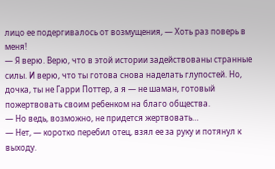лицо ее подергивалось от возмущения, — Хоть раз поверь в меня!
— Я верю. Верю, что в этой истории задействованы странные силы. И верю, что ты готова снова наделать глупостей. Но, дочка, ты не Гарри Поттер, а я — не шаман, готовый пожертвовать своим ребенком на благо общества.
— Но ведь, возможно, не придется жертвовать…
— Нет, — коротко перебил отец, взял ее за руку и потянул к выходу.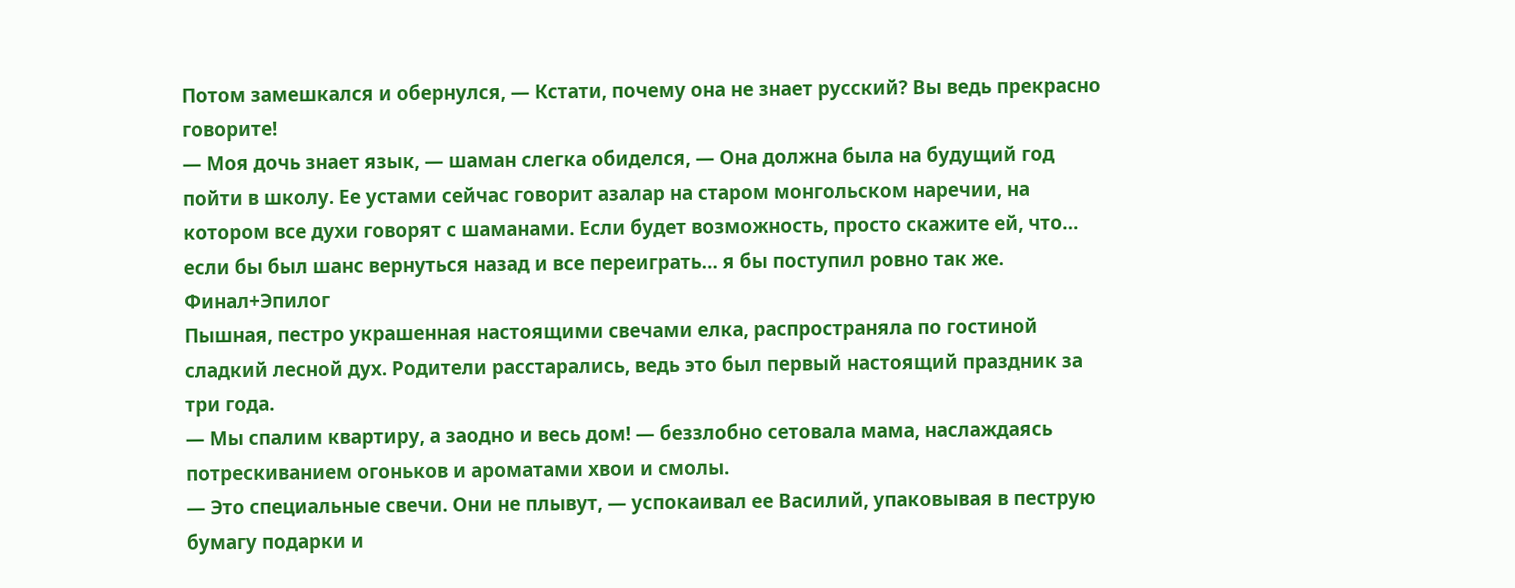Потом замешкался и обернулся, — Кстати, почему она не знает русский? Вы ведь прекрасно говорите!
— Моя дочь знает язык, — шаман слегка обиделся, — Она должна была на будущий год пойти в школу. Ее устами сейчас говорит азалар на старом монгольском наречии, на котором все духи говорят с шаманами. Если будет возможность, просто скажите ей, что… если бы был шанс вернуться назад и все переиграть… я бы поступил ровно так же.
Финал+Эпилог
Пышная, пестро украшенная настоящими свечами елка, распространяла по гостиной сладкий лесной дух. Родители расстарались, ведь это был первый настоящий праздник за три года.
— Мы спалим квартиру, а заодно и весь дом! — беззлобно сетовала мама, наслаждаясь потрескиванием огоньков и ароматами хвои и смолы.
— Это специальные свечи. Они не плывут, — успокаивал ее Василий, упаковывая в пеструю бумагу подарки и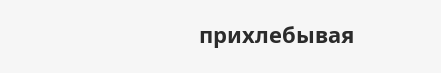прихлебывая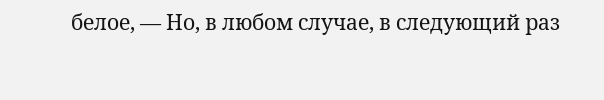белое, — Но, в любом случае, в следующий раз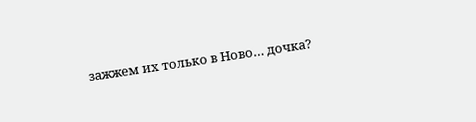зажжем их только в Ново… дочка?